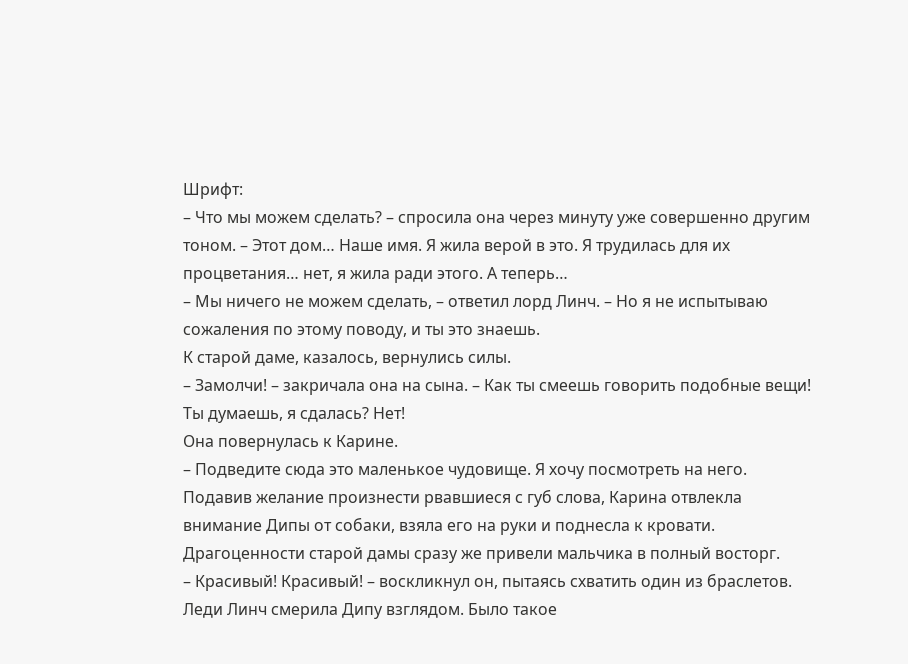Шрифт:
– Что мы можем сделать? – спросила она через минуту уже совершенно другим тоном. – Этот дом… Наше имя. Я жила верой в это. Я трудилась для их процветания… нет, я жила ради этого. А теперь…
– Мы ничего не можем сделать, – ответил лорд Линч. – Но я не испытываю сожаления по этому поводу, и ты это знаешь.
К старой даме, казалось, вернулись силы.
– Замолчи! – закричала она на сына. – Как ты смеешь говорить подобные вещи! Ты думаешь, я сдалась? Нет!
Она повернулась к Карине.
– Подведите сюда это маленькое чудовище. Я хочу посмотреть на него.
Подавив желание произнести рвавшиеся с губ слова, Карина отвлекла внимание Дипы от собаки, взяла его на руки и поднесла к кровати. Драгоценности старой дамы сразу же привели мальчика в полный восторг.
– Красивый! Красивый! – воскликнул он, пытаясь схватить один из браслетов.
Леди Линч смерила Дипу взглядом. Было такое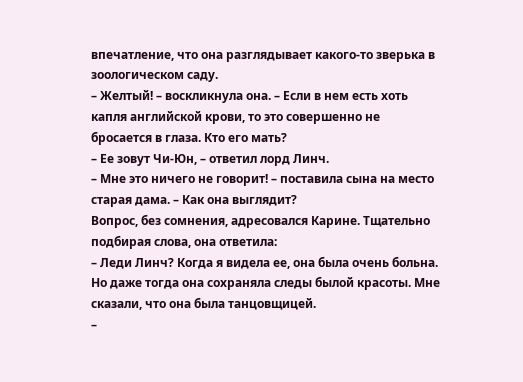впечатление, что она разглядывает какого-то зверька в зоологическом саду.
– Желтый! – воскликнула она. – Если в нем есть хоть капля английской крови, то это совершенно не бросается в глаза. Кто его мать?
– Ее зовут Чи-Юн, – ответил лорд Линч.
– Мне это ничего не говорит! – поставила сына на место старая дама. – Как она выглядит?
Вопрос, без сомнения, адресовался Карине. Тщательно подбирая слова, она ответила:
– Леди Линч? Когда я видела ее, она была очень больна. Но даже тогда она сохраняла следы былой красоты. Мне сказали, что она была танцовщицей.
–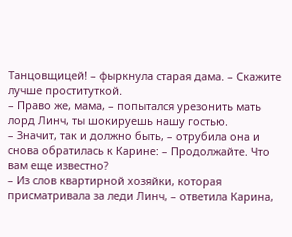Танцовщицей! – фыркнула старая дама. – Скажите лучше проституткой.
– Право же, мама, – попытался урезонить мать лорд Линч, ты шокируешь нашу гостью.
– Значит, так и должно быть, – отрубила она и снова обратилась к Карине: – Продолжайте. Что вам еще известно?
– Из слов квартирной хозяйки, которая присматривала за леди Линч, – ответила Карина,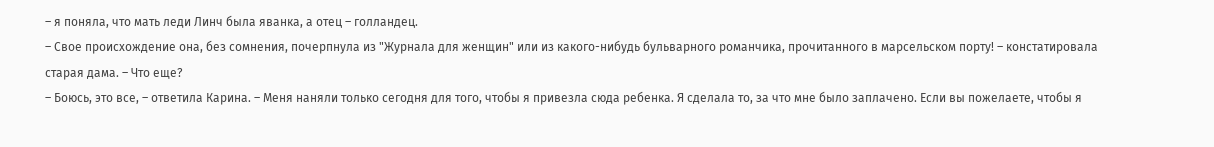– я поняла, что мать леди Линч была яванка, а отец – голландец.
– Свое происхождение она, без сомнения, почерпнула из "Журнала для женщин" или из какого-нибудь бульварного романчика, прочитанного в марсельском порту! – констатировала старая дама. – Что еще?
– Боюсь, это все, – ответила Карина. – Меня наняли только сегодня для того, чтобы я привезла сюда ребенка. Я сделала то, за что мне было заплачено. Если вы пожелаете, чтобы я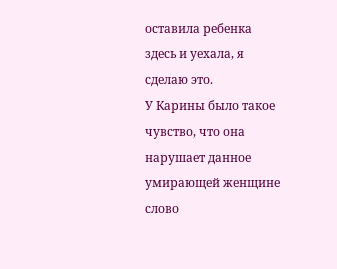оставила ребенка здесь и уехала, я сделаю это.
У Карины было такое чувство, что она нарушает данное умирающей женщине слово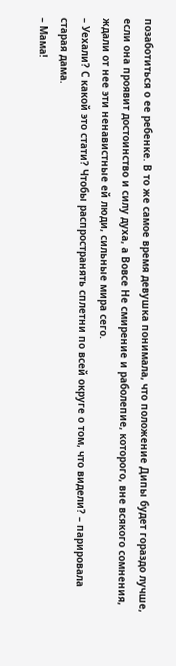позаботиться о ее ребенке. В то же самое время девушка понимала, что положение Дипы будет гораздо лучше, если она проявит достоинство и силу духа, а Вовсе Не смирение и раболепие, которого, вне всякого сомнения, ждали от нее эти ненавистные ей люди, сильные мира сего.
– Уехали? С какой это стати? Чтобы распространять сплетни по всей округе о том, что видели? – парировала старая дама.
– Мама!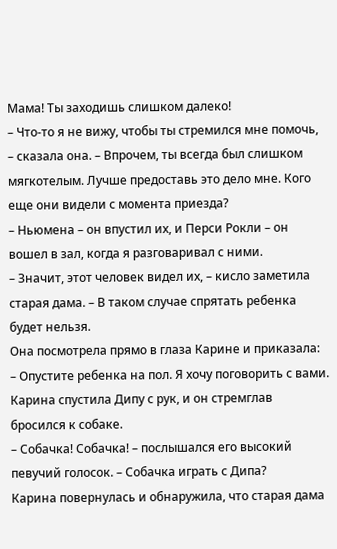Мама! Ты заходишь слишком далеко!
– Что-то я не вижу, чтобы ты стремился мне помочь, – сказала она. – Впрочем, ты всегда был слишком мягкотелым. Лучше предоставь это дело мне. Кого еще они видели с момента приезда?
– Ньюмена – он впустил их, и Перси Рокли – он вошел в зал, когда я разговаривал с ними.
– Значит, этот человек видел их, – кисло заметила старая дама. – В таком случае спрятать ребенка будет нельзя.
Она посмотрела прямо в глаза Карине и приказала:
– Опустите ребенка на пол. Я хочу поговорить с вами.
Карина спустила Дипу с рук, и он стремглав бросился к собаке.
– Собачка! Собачка! – послышался его высокий певучий голосок. – Собачка играть с Дипа?
Карина повернулась и обнаружила, что старая дама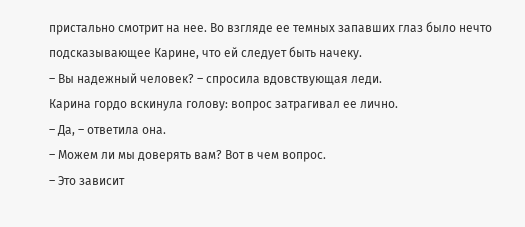пристально смотрит на нее. Во взгляде ее темных запавших глаз было нечто подсказывающее Карине, что ей следует быть начеку.
– Вы надежный человек? – спросила вдовствующая леди.
Карина гордо вскинула голову: вопрос затрагивал ее лично.
– Да, – ответила она.
– Можем ли мы доверять вам? Вот в чем вопрос.
– Это зависит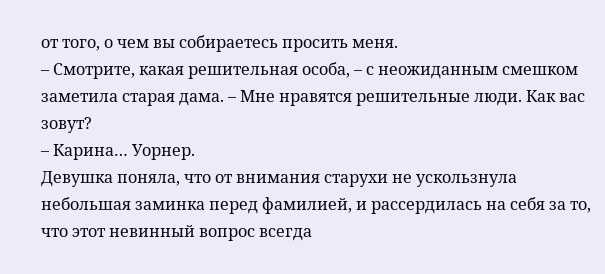от того, о чем вы собираетесь просить меня.
– Смотрите, какая решительная особа, – с неожиданным смешком заметила старая дама. – Мне нравятся решительные люди. Как вас зовут?
– Карина… Уорнер.
Девушка поняла, что от внимания старухи не ускользнула небольшая заминка перед фамилией, и рассердилась на себя за то, что этот невинный вопрос всегда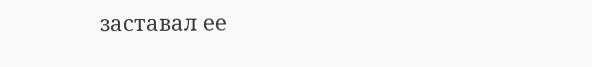заставал ее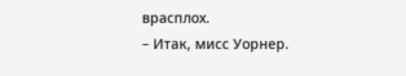врасплох.
– Итак, мисс Уорнер.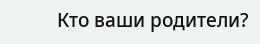Кто ваши родители?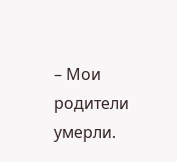– Мои родители умерли.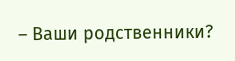– Ваши родственники?